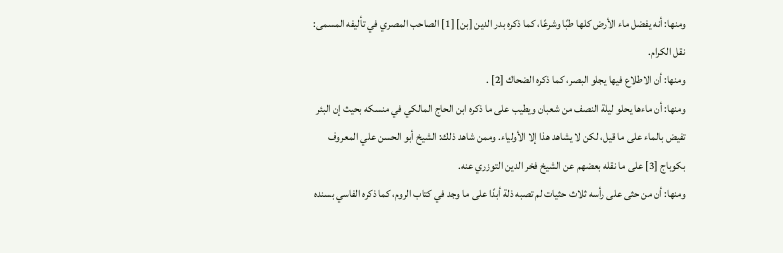ومنها: أنه يفضل ماء الأرض كلها طبًا وشرعًا، كما ذكره بدر الدين [بن] [1] الصاحب المصري في تأليفه المسمى: نقل الكرام.
ومنها: أن الاطلاع فيها يجلو البصر، كما ذكره الضحاك [2] .
ومنها: أن ماءها يحلو ليلة النصف من شعبان ويطيب على ما ذكره ابن الحاج المالكي في منسكه بحيث إن البئر تفيض بالماء على ما قيل، لكن لا يشاهد هذا إلا الأولياء. وممن شاهد ذلك: الشيخ أبو الحسن علي المعروف بكوباج [3] على ما نقله بعضهم عن الشيخ فخر الدين التوزري عنه.
ومنها: أن من حثى على رأسه ثلاث حثيات لم تصبه ذلة أبدًا على ما وجد في كتاب الروم، كما ذكره الفاسي بسنده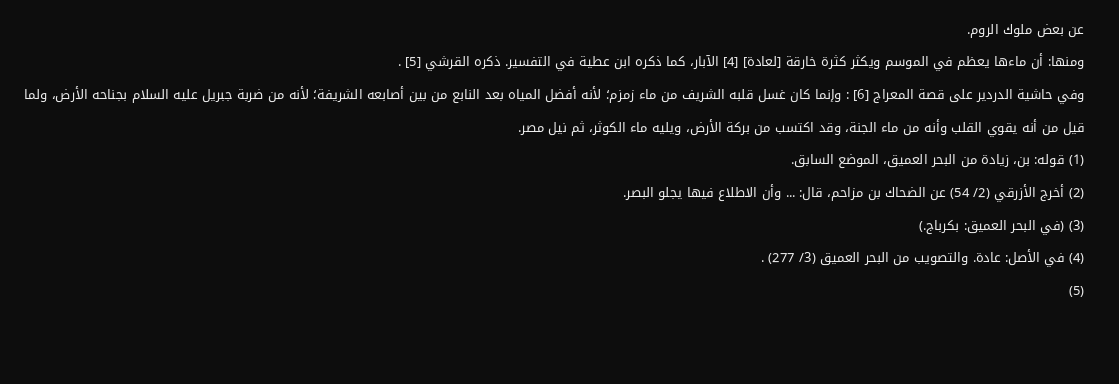عن بعض ملوك الروم.
ومنها: أن ماءها يعظم في الموسم ويكثر كثرة خارقة [لعادة] [4] الآبار، كما ذكره ابن عطية في التفسير. ذكره القرشي [5] .
وفي حاشية الدردير على قصة المعراج [6] : وإنما كان غسل قلبه الشريف من ماء زمزم؛ لأنه أفضل المياه بعد النابع من بين أصابعه الشريفة؛ لأنه من ضربة جبريل عليه السلام بجناحه الأرض، ولما قيل من أنه يقوي القلب وأنه من ماء الجنة، وقد اكتسب من بركة الأرض، ويليه ماء الكوثر، ثم نيل مصر.
(1) قوله: بن، زيادة من البحر العميق، الموضع السابق.
(2) أخرج الأزرقي (2/ 54) عن الضحاك بن مزاحم، قال: ... وأن الاطلاع فيها يجلو البصر.
(3) (في البحر العميق: بكرباج.)
(4) في الأصل: عادة. والتصويب من البحر العميق (3/ 277) .
(5)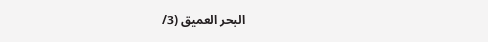البحر العميق (3/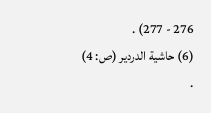276 - 277) .
(6) حاشية الدردير (ص: 4) .